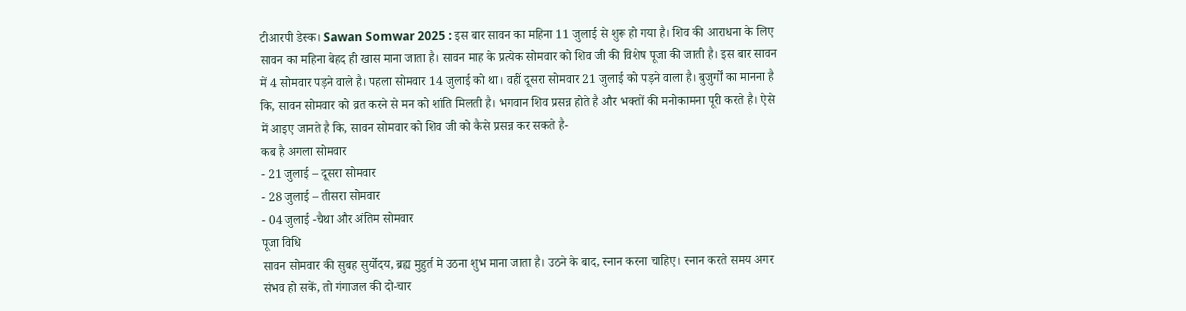टीआरपी डेस्क। Sawan Somwar 2025 : इस बार सावन का महिना 11 जुलाई से शुरू हो गया है। शिव की आराधना के लिए सावन का महिना बेहद ही खास माना जाता है। सावन माह के प्रत्येक सोमवार को शिव जी की विशेष पूजा की जाती है। इस बार सावन में 4 सोमवार पड़ने वाले है। पहला सोमवार 14 जुलाई को था। वहीं दूसरा सोमवार 21 जुलाई को पड़ने वाला है। बुजुर्गों का मानना है कि, सावन सोमवार को व्रत करने से मन को शांति मिलती है। भगवान शिव प्रसन्न होते है और भक्तों की मनोकामना पूरी करते है। ऐसे में आइए जानते है कि, सावन सोमवार को शिव जी को कैसे प्रसन्न कर सकते है-
कब है अगला सोमवार
- 21 जुलाई – दूसरा सोमवार
- 28 जुलाई – तीसरा सोमवार
- 04 जुलाई -चैथा और अंतिम सोमवार
पूजा विधि
सावन सोमवार की सुबह सुर्योदय, ब्रह्य मुहुर्त मे उठना शुभ माना जाता है। उठने के बाद, स्नान करना चाहिए। स्नान करते समय अगर संभव हो सकें, तो गंगाजल की दो-चार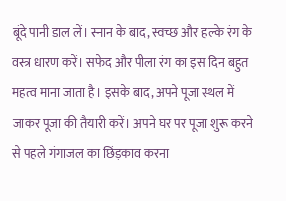बूंदे पानी डाल लें। स्नान के बाद, स्वच्छ और हल्के रंग के वस्त्र धारण करें। सफेद और पीला रंग का इस दिन बहुत महत्व माना जाता है। इसके बाद, अपने पूजा स्थल में जाकर पूजा की तैयारी करें। अपने घर पर पूजा शुरू करने से पहले गंगाजल का छिंड़काव करना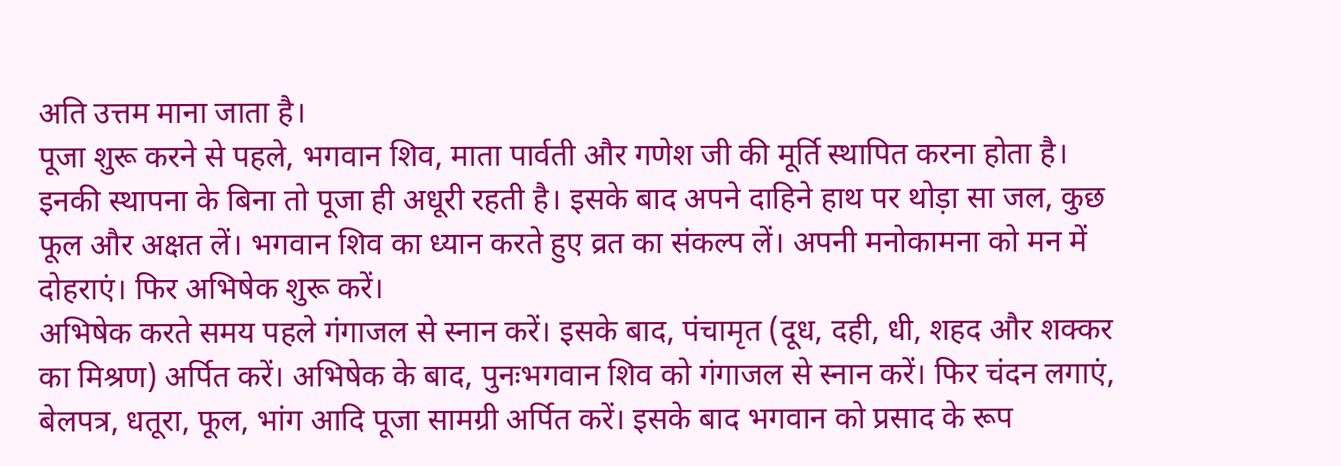अति उत्तम माना जाता है।
पूजा शुरू करने से पहले, भगवान शिव, माता पार्वती और गणेश जी की मूर्ति स्थापित करना होता है। इनकी स्थापना के बिना तो पूजा ही अधूरी रहती है। इसके बाद अपने दाहिने हाथ पर थोड़ा सा जल, कुछ फूल और अक्षत लें। भगवान शिव का ध्यान करते हुए व्रत का संकल्प लें। अपनी मनोकामना को मन में दोहराएं। फिर अभिषेक शुरू करें।
अभिषेक करते समय पहले गंगाजल से स्नान करें। इसके बाद, पंचामृत (दूध, दही, धी, शहद और शक्कर का मिश्रण) अर्पित करें। अभिषेक के बाद, पुनःभगवान शिव को गंगाजल से स्नान करें। फिर चंदन लगाएं, बेलपत्र, धतूरा, फूल, भांग आदि पूजा सामग्री अर्पित करें। इसके बाद भगवान को प्रसाद के रूप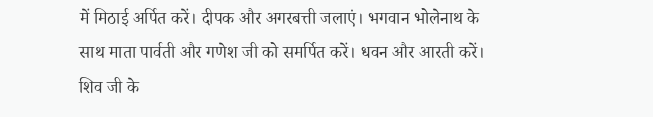में मिठाई अर्पित करें। दीपक और अगरबत्ती जलाएं। भगवान भोलेनाथ के साथ माता पार्वती और गणेश जी को समर्पित करें। धवन और आरती करें।
शिव जी के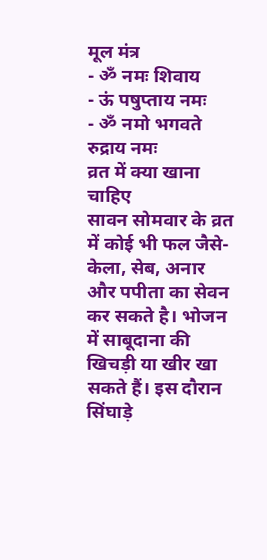मूल मंत्र
- ॐ नमः शिवाय
- ऊं पषुप्ताय नमः
- ॐ नमो भगवते रुद्राय नमः
व्रत में क्या खाना चाहिए
सावन सोमवार के व्रत में कोई भी फल जैसे- केला, सेब, अनार और पपीता का सेवन कर सकते है। भोजन में साबूदाना की खिचड़ी या खीर खा सकते हैं। इस दौरान सिंघाड़े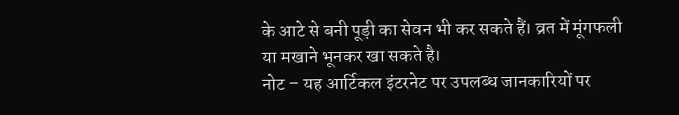के आटे से बनी पूड़ी का सेवन भी कर सकते हैं। व्रत में मूंगफली या मखाने भूनकर खा सकते है।
नोट – यह आर्टिकल इंटरनेट पर उपलब्ध जानकारियों पर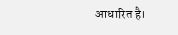आधारित है।